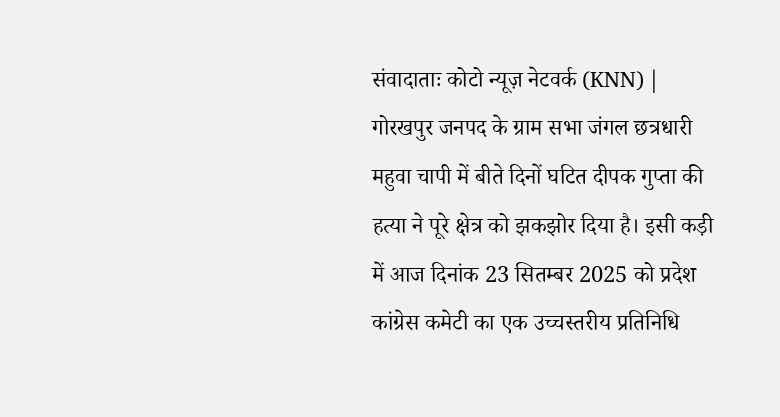संवादाताः कोटो न्यूज़ नेटवर्क (KNN) | गोरखपुर जनपद के ग्राम सभा जंगल छत्रधारी महुवा चापी में बीते दिनों घटित दीपक गुप्ता की हत्या ने पूरे क्षेत्र को झकझोर दिया है। इसी कड़ी में आज दिनांक 23 सितम्बर 2025 को प्रदेश कांग्रेस कमेटी का एक उच्चस्तरीय प्रतिनिधि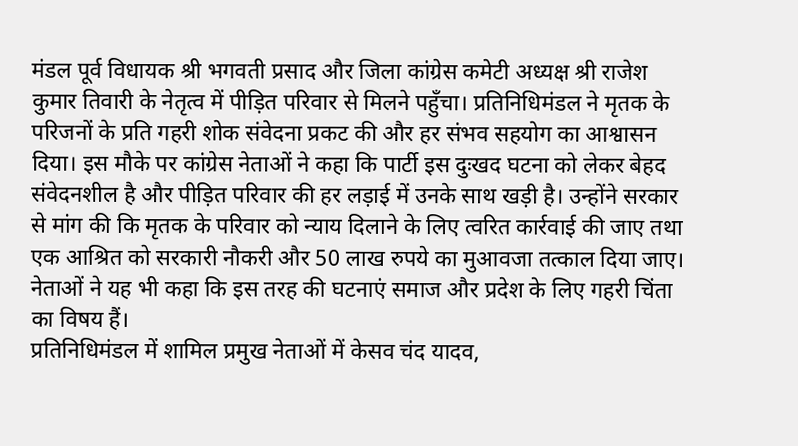मंडल पूर्व विधायक श्री भगवती प्रसाद और जिला कांग्रेस कमेटी अध्यक्ष श्री राजेश कुमार तिवारी के नेतृत्व में पीड़ित परिवार से मिलने पहुँचा। प्रतिनिधिमंडल ने मृतक के परिजनों के प्रति गहरी शोक संवेदना प्रकट की और हर संभव सहयोग का आश्वासन दिया। इस मौके पर कांग्रेस नेताओं ने कहा कि पार्टी इस दुःखद घटना को लेकर बेहद संवेदनशील है और पीड़ित परिवार की हर लड़ाई में उनके साथ खड़ी है। उन्होंने सरकार से मांग की कि मृतक के परिवार को न्याय दिलाने के लिए त्वरित कार्रवाई की जाए तथा एक आश्रित को सरकारी नौकरी और 50 लाख रुपये का मुआवजा तत्काल दिया जाए। नेताओं ने यह भी कहा कि इस तरह की घटनाएं समाज और प्रदेश के लिए गहरी चिंता का विषय हैं।
प्रतिनिधिमंडल में शामिल प्रमुख नेताओं में केसव चंद यादव,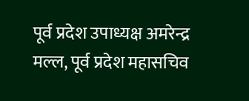पूर्व प्रदेश उपाध्यक्ष अमरेन्द्र मल्ल, पूर्व प्रदेश महासचिव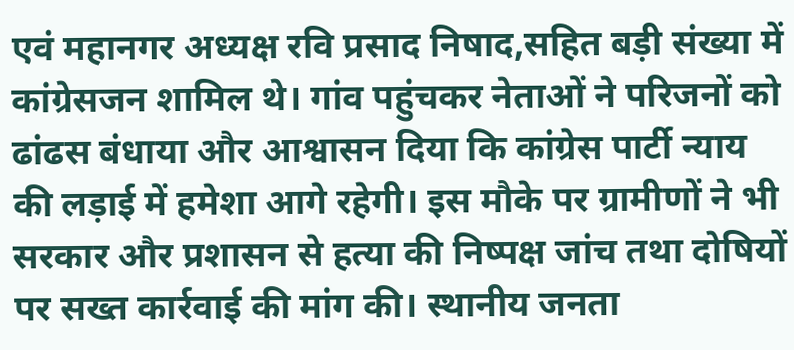एवं महानगर अध्यक्ष रवि प्रसाद निषाद,सहित बड़ी संख्या में कांग्रेसजन शामिल थे। गांव पहुंचकर नेताओं ने परिजनों को ढांढस बंधाया और आश्वासन दिया कि कांग्रेस पार्टी न्याय की लड़ाई में हमेशा आगे रहेगी। इस मौके पर ग्रामीणों ने भी सरकार और प्रशासन से हत्या की निष्पक्ष जांच तथा दोषियों पर सख्त कार्रवाई की मांग की। स्थानीय जनता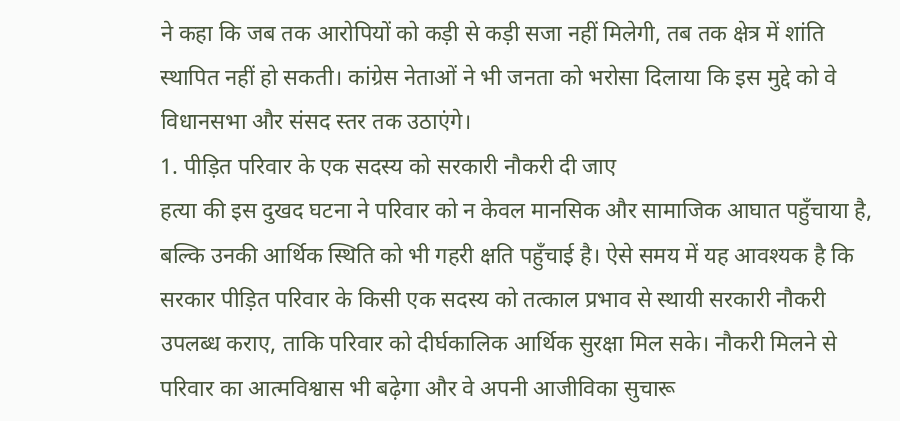ने कहा कि जब तक आरोपियों को कड़ी से कड़ी सजा नहीं मिलेगी, तब तक क्षेत्र में शांति स्थापित नहीं हो सकती। कांग्रेस नेताओं ने भी जनता को भरोसा दिलाया कि इस मुद्दे को वे विधानसभा और संसद स्तर तक उठाएंगे।
1. पीड़ित परिवार के एक सदस्य को सरकारी नौकरी दी जाए
हत्या की इस दुखद घटना ने परिवार को न केवल मानसिक और सामाजिक आघात पहुँचाया है, बल्कि उनकी आर्थिक स्थिति को भी गहरी क्षति पहुँचाई है। ऐसे समय में यह आवश्यक है कि सरकार पीड़ित परिवार के किसी एक सदस्य को तत्काल प्रभाव से स्थायी सरकारी नौकरी उपलब्ध कराए, ताकि परिवार को दीर्घकालिक आर्थिक सुरक्षा मिल सके। नौकरी मिलने से परिवार का आत्मविश्वास भी बढ़ेगा और वे अपनी आजीविका सुचारू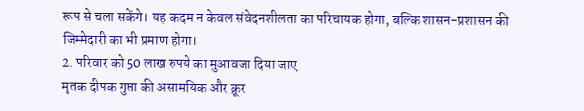रूप से चला सकेंगे। यह कदम न केवल संवेदनशीलता का परिचायक होगा, बल्कि शासन-प्रशासन की जिम्मेदारी का भी प्रमाण होगा।
2. परिवार को 50 लाख रुपये का मुआवजा दिया जाए
मृतक दीपक गुप्ता की असामयिक और क्रूर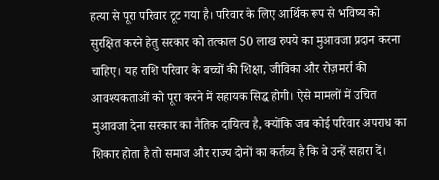हत्या से पूरा परिवार टूट गया है। परिवार के लिए आर्थिक रूप से भविष्य को सुरक्षित करने हेतु सरकार को तत्काल 50 लाख रुपये का मुआवजा प्रदान करना चाहिए। यह राशि परिवार के बच्चों की शिक्षा, जीविका और रोज़मर्रा की आवश्यकताओं को पूरा करने में सहायक सिद्ध होगी। ऐसे मामलों में उचित मुआवजा देना सरकार का नैतिक दायित्व है, क्योंकि जब कोई परिवार अपराध का शिकार होता है तो समाज और राज्य दोनों का कर्तव्य है कि वे उन्हें सहारा दें।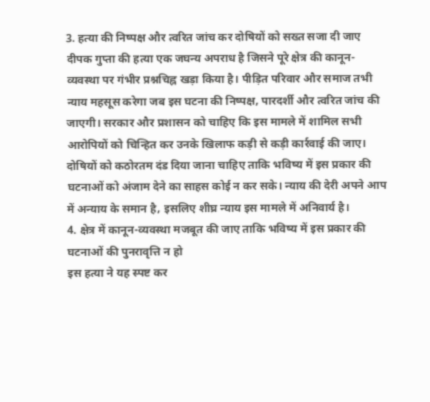3. हत्या की निष्पक्ष और त्वरित जांच कर दोषियों को सख्त सजा दी जाए
दीपक गुप्ता की हत्या एक जघन्य अपराध है जिसने पूरे क्षेत्र की कानून-व्यवस्था पर गंभीर प्रश्नचिह्न खड़ा किया है। पीड़ित परिवार और समाज तभी न्याय महसूस करेगा जब इस घटना की निष्पक्ष, पारदर्शी और त्वरित जांच की जाएगी। सरकार और प्रशासन को चाहिए कि इस मामले में शामिल सभी आरोपियों को चिन्हित कर उनके खिलाफ कड़ी से कड़ी कार्रवाई की जाए। दोषियों को कठोरतम दंड दिया जाना चाहिए ताकि भविष्य में इस प्रकार की घटनाओं को अंजाम देने का साहस कोई न कर सके। न्याय की देरी अपने आप में अन्याय के समान है, इसलिए शीघ्र न्याय इस मामले में अनिवार्य है।
4. क्षेत्र में कानून-व्यवस्था मजबूत की जाए ताकि भविष्य में इस प्रकार की घटनाओं की पुनरावृत्ति न हो
इस हत्या ने यह स्पष्ट कर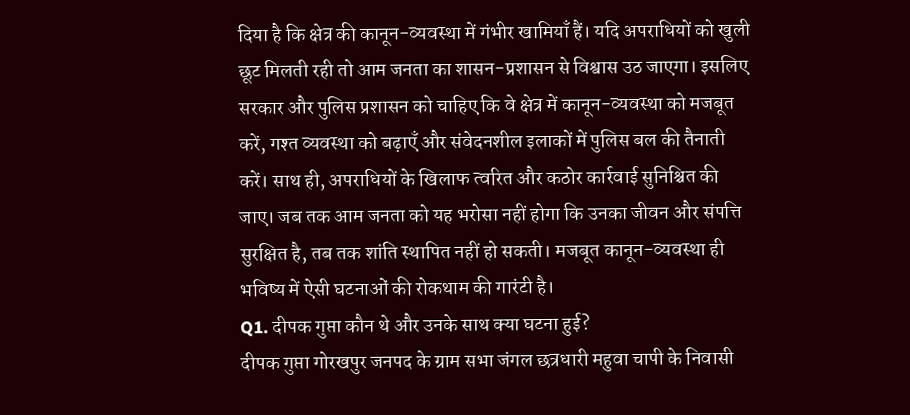दिया है कि क्षेत्र की कानून-व्यवस्था में गंभीर खामियाँ हैं। यदि अपराधियों को खुली छूट मिलती रही तो आम जनता का शासन-प्रशासन से विश्वास उठ जाएगा। इसलिए सरकार और पुलिस प्रशासन को चाहिए कि वे क्षेत्र में कानून-व्यवस्था को मजबूत करें, गश्त व्यवस्था को बढ़ाएँ और संवेदनशील इलाकों में पुलिस बल की तैनाती करें। साथ ही, अपराधियों के खिलाफ त्वरित और कठोर कार्रवाई सुनिश्चित की जाए। जब तक आम जनता को यह भरोसा नहीं होगा कि उनका जीवन और संपत्ति सुरक्षित है, तब तक शांति स्थापित नहीं हो सकती। मजबूत कानून-व्यवस्था ही भविष्य में ऐसी घटनाओं की रोकथाम की गारंटी है।
Q1. दीपक गुप्ता कौन थे और उनके साथ क्या घटना हुई?
दीपक गुप्ता गोरखपुर जनपद के ग्राम सभा जंगल छत्रधारी महुवा चापी के निवासी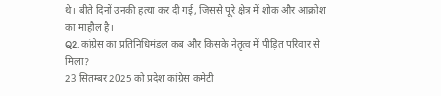थे। बीते दिनों उनकी हत्या कर दी गई, जिससे पूरे क्षेत्र में शोक और आक्रोश का माहौल है।
Q2. कांग्रेस का प्रतिनिधिमंडल कब और किसके नेतृत्व में पीड़ित परिवार से मिला?
23 सितम्बर 2025 को प्रदेश कांग्रेस कमेटी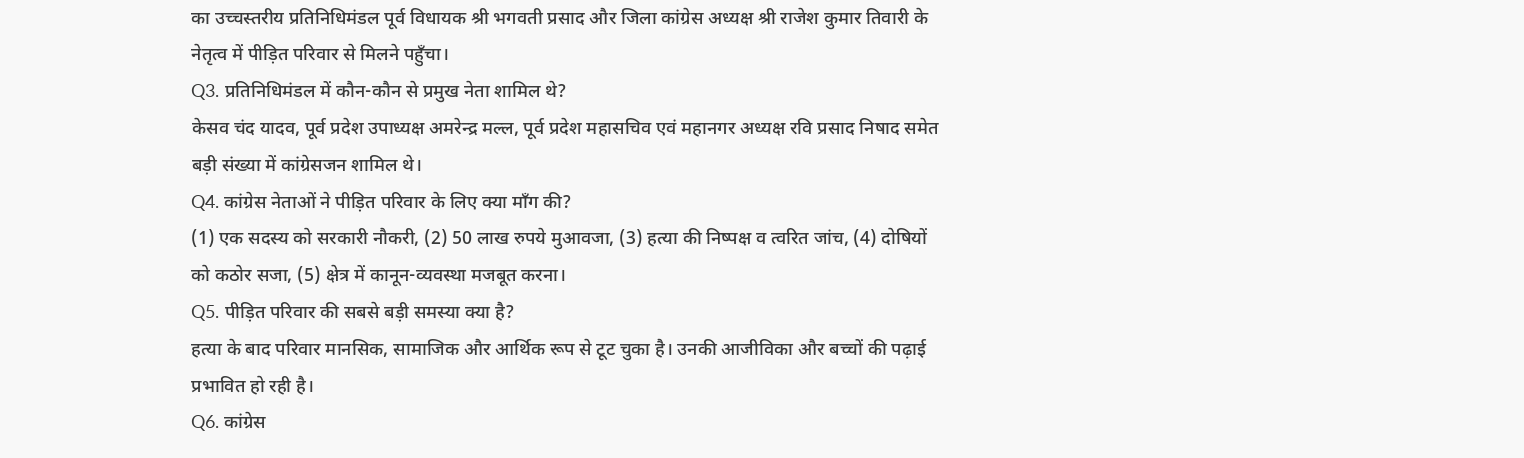का उच्चस्तरीय प्रतिनिधिमंडल पूर्व विधायक श्री भगवती प्रसाद और जिला कांग्रेस अध्यक्ष श्री राजेश कुमार तिवारी के नेतृत्व में पीड़ित परिवार से मिलने पहुँचा।
Q3. प्रतिनिधिमंडल में कौन-कौन से प्रमुख नेता शामिल थे?
केसव चंद यादव, पूर्व प्रदेश उपाध्यक्ष अमरेन्द्र मल्ल, पूर्व प्रदेश महासचिव एवं महानगर अध्यक्ष रवि प्रसाद निषाद समेत बड़ी संख्या में कांग्रेसजन शामिल थे।
Q4. कांग्रेस नेताओं ने पीड़ित परिवार के लिए क्या माँग की?
(1) एक सदस्य को सरकारी नौकरी, (2) 50 लाख रुपये मुआवजा, (3) हत्या की निष्पक्ष व त्वरित जांच, (4) दोषियों को कठोर सजा, (5) क्षेत्र में कानून-व्यवस्था मजबूत करना।
Q5. पीड़ित परिवार की सबसे बड़ी समस्या क्या है?
हत्या के बाद परिवार मानसिक, सामाजिक और आर्थिक रूप से टूट चुका है। उनकी आजीविका और बच्चों की पढ़ाई प्रभावित हो रही है।
Q6. कांग्रेस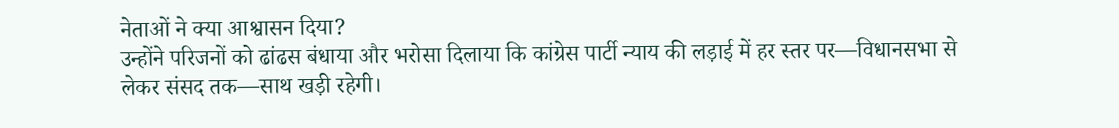नेताओं ने क्या आश्वासन दिया?
उन्होंने परिजनों को ढांढस बंधाया और भरोसा दिलाया कि कांग्रेस पार्टी न्याय की लड़ाई में हर स्तर पर—विधानसभा से लेकर संसद तक—साथ खड़ी रहेगी।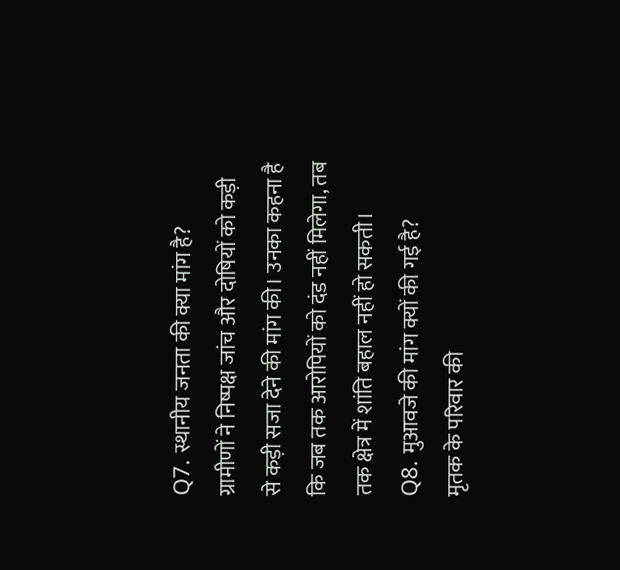Q7. स्थानीय जनता की क्या मांग है?
ग्रामीणों ने निष्पक्ष जांच और दोषियों को कड़ी से कड़ी सजा देने की मांग की। उनका कहना है कि जब तक आरोपियों को दंड नहीं मिलेगा, तब तक क्षेत्र में शांति बहाल नहीं हो सकती।
Q8. मुआवजे की मांग क्यों की गई है?
मृतक के परिवार की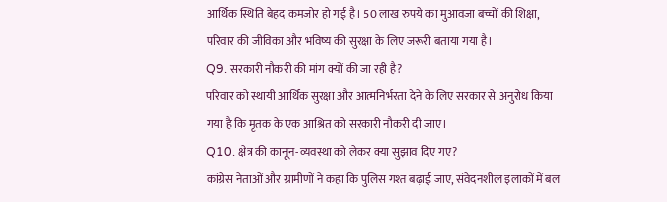आर्थिक स्थिति बेहद कमजोर हो गई है। 50 लाख रुपये का मुआवजा बच्चों की शिक्षा, परिवार की जीविका और भविष्य की सुरक्षा के लिए जरूरी बताया गया है।
Q9. सरकारी नौकरी की मांग क्यों की जा रही है?
परिवार को स्थायी आर्थिक सुरक्षा और आत्मनिर्भरता देने के लिए सरकार से अनुरोध किया गया है कि मृतक के एक आश्रित को सरकारी नौकरी दी जाए।
Q10. क्षेत्र की कानून-व्यवस्था को लेकर क्या सुझाव दिए गए?
कांग्रेस नेताओं और ग्रामीणों ने कहा कि पुलिस गश्त बढ़ाई जाए, संवेदनशील इलाकों में बल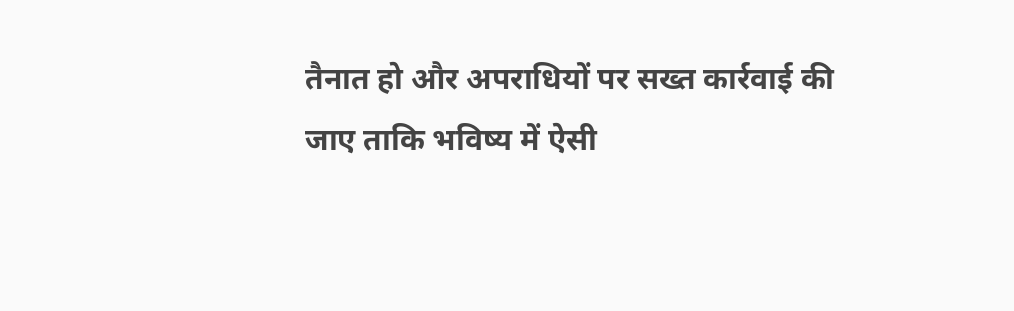तैनात हो और अपराधियों पर सख्त कार्रवाई की जाए ताकि भविष्य में ऐसी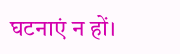घटनाएं न हों।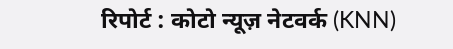रिपोर्ट : कोटो न्यूज़ नेटवर्क (KNN)